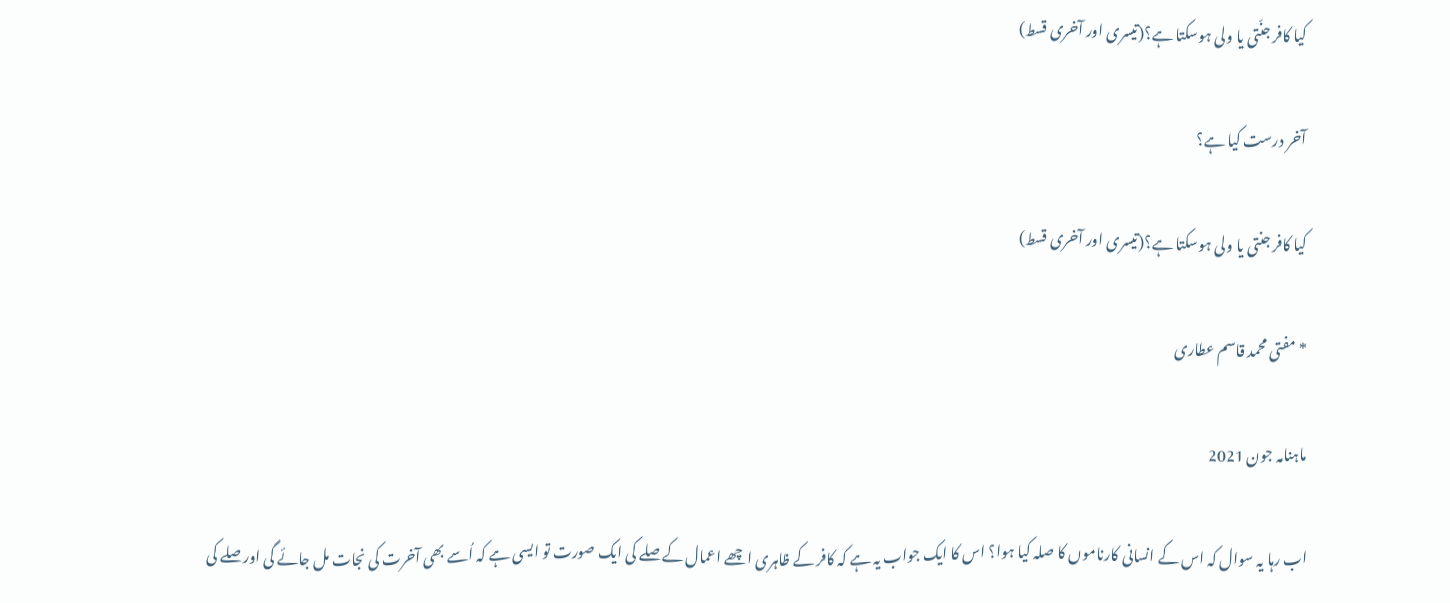کیا کافر جنّتی یا ولی ہوسکتا ہے؟(تیسری اور آخری قسط)

آخر درست کیا ہے؟

کیا کافر جنتی یا ولی ہوسکتا ہے؟(تیسری اور آخری قسط)

* مفتی محمد قاسم عطاری

ماہنامہ جون 2021

اب رہا یہ سوال کہ اس کے انسانی کارناموں کا صلہ کیا ہوا؟ اس کا ایک جواب یہ ہے کہ کافر کے ظاہری اچھے اعمال کے صلے کی ایک صورت تو ایسی ہے کہ اُسے بھی آخرت کی نجات مل جائے گی اور صلے کی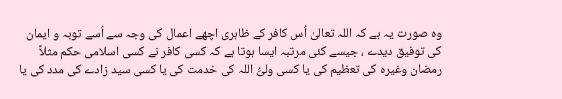وہ صورت یہ ہے کہ اللہ تعالیٰ اُس کافر کے ظاہری اچھے اعمال کی وجہ سے اُسے توبہ و ایمان کی توفیق دیدے ، جیسے کئی مرتبہ ایسا ہوتا ہے کہ کسی کافر نے کسی اسلامی حکم مثلاً رمضان وغیرہ کی تعظیم کی یا کسی ولیُّ اللہ کی خدمت کی یا کسی سید زادے کی مدد کی یا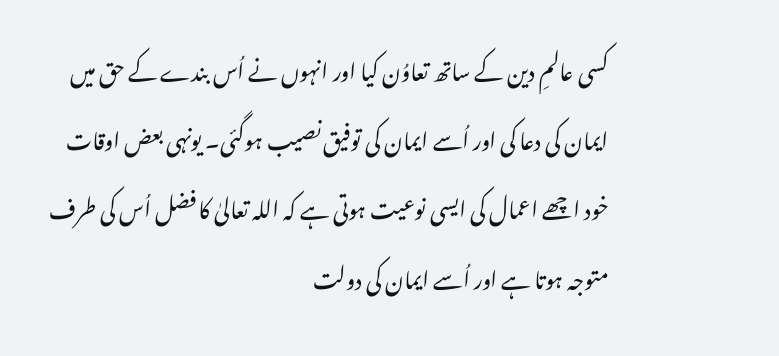کسی عالمِ دین کے ساتھ تعاوُن کیا اور انہوں نے اُس بندے کے حق میں ایمان کی دعا کی اور اُسے ایمان کی توفیق نصیب ہوگئی۔ یونہی بعض اوقات خود اچھے اعمال کی ایسی نوعیت ہوتی ہے کہ اللہ تعالیٰ کا فضل اُس کی طرف متوجہ ہوتا ہے اور اُسے ایمان کی دولت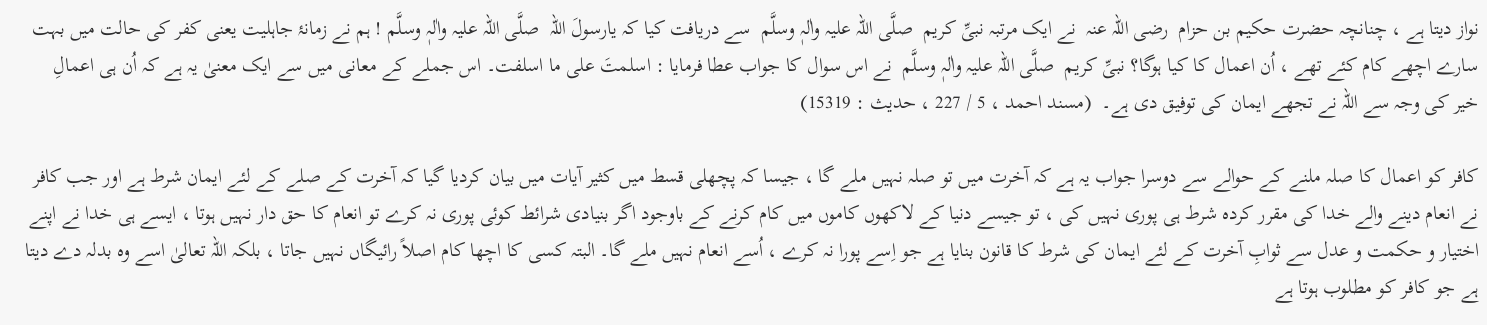نواز دیتا ہے ، چنانچہ حضرت حکیم بن حزام  رضی اللہ عنہ  نے ایک مرتبہ نبیِّ کریم  صلَّی اللہ علیہ واٰلہٖ وسلَّم  سے دریافت کیا کہ یارسولَ اللہ  صلَّی اللہ علیہ واٰلہٖ وسلَّم ! ہم نے زمانۂ جاہلیت یعنی کفر کی حالت میں بہت سارے اچھے کام کئے تھے ، اُن اعمال کا کیا ہوگا؟ نبیِّ کریم  صلَّی اللہ علیہ واٰلہٖ وسلَّم  نے اس سوال کا جواب عطا فرمایا : اسلمتَ علی ما اسلفت۔ اس جملے کے معانی میں سے ایک معنیٰ یہ ہے کہ اُن ہی اعمالِ خیر کی وجہ سے اللہ نے تجھے ایمان کی توفیق دی ہے۔  (مسند احمد ، 5 / 227 ، حدیث : 15319)

کافر کو اعمال کا صلہ ملنے کے حوالے سے دوسرا جواب یہ ہے کہ آخرت میں تو صلہ نہیں ملے گا ، جیسا کہ پچھلی قسط میں کثیر آیات میں بیان کردیا گیا کہ آخرت کے صلے کے لئے ایمان شرط ہے اور جب کافر نے انعام دینے والے خدا کی مقرر کردہ شرط ہی پوری نہیں کی ، تو جیسے دنیا کے لاکھوں کاموں میں کام کرنے کے باوجود اگر بنیادی شرائط کوئی پوری نہ کرے تو انعام کا حق دار نہیں ہوتا ، ایسے ہی خدا نے اپنے اختیار و حکمت و عدل سے ثوابِ آخرت کے لئے ایمان کی شرط کا قانون بنایا ہے جو اِسے پورا نہ کرے ، اُسے انعام نہیں ملے گا۔ البتہ کسی کا اچھا کام اصلاً رائیگاں نہیں جاتا ، بلکہ اللہ تعالیٰ اسے وہ بدلہ دے دیتا ہے جو کافر کو مطلوب ہوتا ہے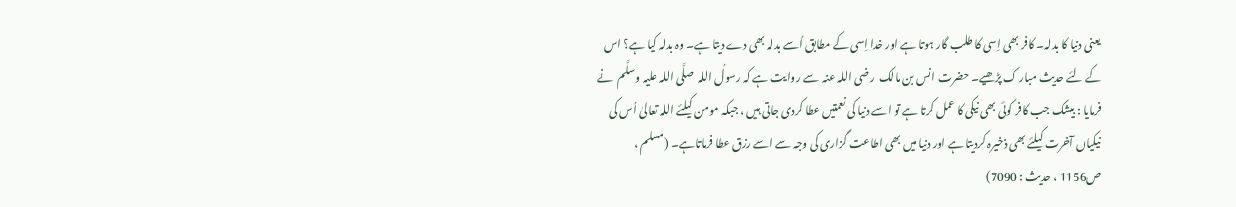یعنی دنیا کا بدلہ۔ کافر بھی اِسی کا طلب گار ہوتا ہے اور خدا اِسی کے مطابق اُسے بدلہ بھی دے دیتا ہے۔ وہ بدلہ کیا ہے؟ اس کے لئے حدیث مبار ک پڑھیے۔ حضرت انس بن مالک  رضی اللہ عنہ  سے روایت ہے کہ رسولُ اللہ  صلَّی اللہ علیہ وسلَّم  نے فرمایا : بیشک جب کافر کوئی بھی نیکی کا عمل کرتا ہے تو اسے دنیا کی نعمتیں عطا کردی جاتی ہیں ، جبکہ مومن کیلئے اللہ تعالیٰ اُس کی نیکیاں آخرت کیلئے بھی ذخیرہ کردیتا ہے اور دنیا میں بھی اطاعت گزاری کی وجہ سے اسے رزق عطا فرماتاہے۔ (مسلم ، ص1156 ، حدیث : 7090)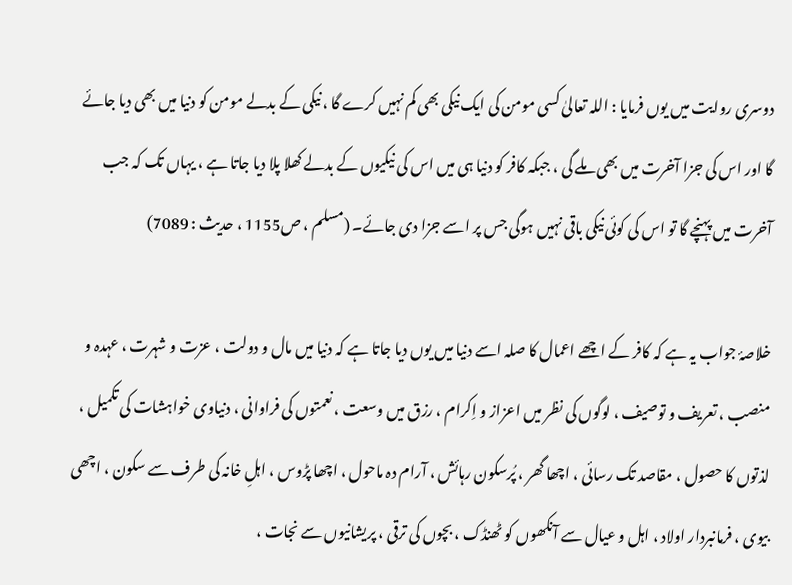دوسری روایت میں یوں فرمایا : اللہ تعالیٰ کسی مومن کی ایک نیکی بھی کم نہیں کرے گا ، نیکی کے بدلے مومن کو دنیا میں بھی دیا جائے گا اور اس کی جزا آخرت میں بھی ملے گی ، جبکہ کافر کو دنیا ہی میں اس کی نیکیوں کے بدلے کھلا پلا دیا جاتا ہے ، یہاں تک کہ جب آخرت میں پہنچے گا تو اس کی کوئی نیکی باقی نہیں ہوگی جس پر اسے جزا دی جائے۔ (مسلم ، ص1155 ، حدیث : 7089)

خلاصۂ جواب یہ ہے کہ کافر کے اچھے اعمال کا صلہ اسے دنیا میں یوں دیا جاتا ہے کہ دنیا میں مال و دولت ، عزت و شہرت ، عہدہ و منصب ، تعریف و توصیف ، لوگوں کی نظر میں اعزاز و اِکرام ، رزق میں وسعت ، نعمتوں کی فراوانی ، دنیاوی خواہشات کی تکمیل ، لذتوں کا حصول ، مقاصد تک رسائی ، اچھا گھر ، پُرسکون رہائش ، آرام دہ ماحول ، اچھا پڑوس ، اہلِ خانہ کی طرف سے سکون ، اچھی بیوی ، فرمانبردار اولاد ، اہل و عیال سے آنکھوں کو ٹھنڈک ، بچوں کی ترقی ، پریشانیوں سے نجات ،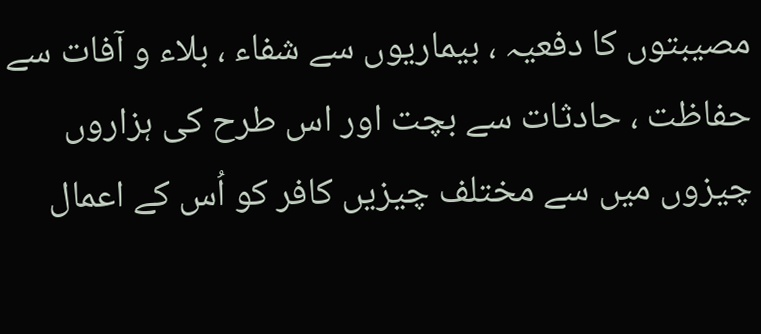مصیبتوں کا دفعیہ ، بیماریوں سے شفاء ، بلاء و آفات سے حفاظت ، حادثات سے بچت اور اس طرح کی ہزاروں چیزوں میں سے مختلف چیزیں کافر کو اُس کے اعمال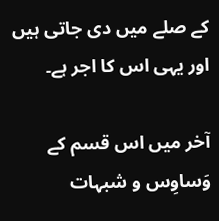کے صلے میں دی جاتی ہیں اور یہی اس کا اجر ہے۔

آخر میں اس قسم کے وَساوِس و شبہات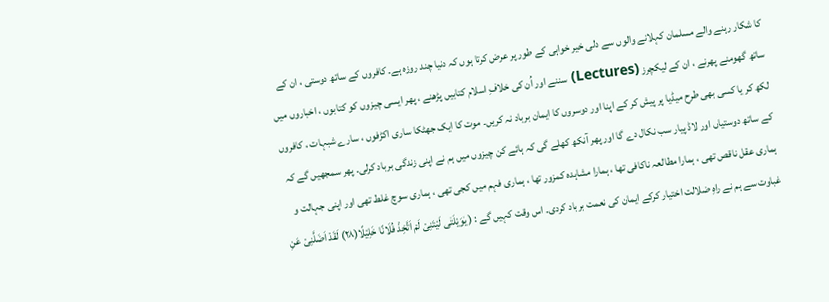کا شکار رہنے والے مسلمان کہلانے والوں سے دلی خیر خواہی کے طور پر عرض کرتا ہوں کہ دنیا چند روزہ ہے۔ کافروں کے ساتھ دوستی ، ان کے ساتھ گھومنے پھرنے ، ان کے لیکچرز (Lectures) سننے اور اُن کی خلافِ اسلام کتابیں پڑھنے ، پھر ایسی چیزوں کو کتابوں ، اخباروں میں لکھ کر یا کسی بھی طرح میڈیا پر پیش کر کے اپنا اور دوسروں کا ایمان برباد نہ کریں۔ موت کا ایک جھٹکا ساری اکڑفوں ، سارے شبہات ، کافروں کے ساتھ دوستیاں اور لاڈ پیار سب نکال دے گا اور پھر آنکھ کھلے گی کہ ہائے کن چیزوں میں ہم نے اپنی زندگی برباد کرلی۔ پھر سمجھیں گے کہ ہماری عقل ناقص تھی ، ہمارا مطالعہ ناکافی تھا ، ہمارا مشاہدہ کمزور تھا ، ہماری فہم میں کجی تھی ، ہماری سوچ غلط تھی اور اپنی جہالت و غباوت سے ہم نے راہِ ضلالت اختیار کرکے ایمان کی نعمت برباد کردی۔ اس وقت کہیں گے : ( یٰوَیْلَتٰى لَیْتَنِیْ لَمْ اَتَّخِذْ فُلَانًا خَلِیْلًا(۲۸) لَقَدْ اَضَلَّنِیْ عَنِ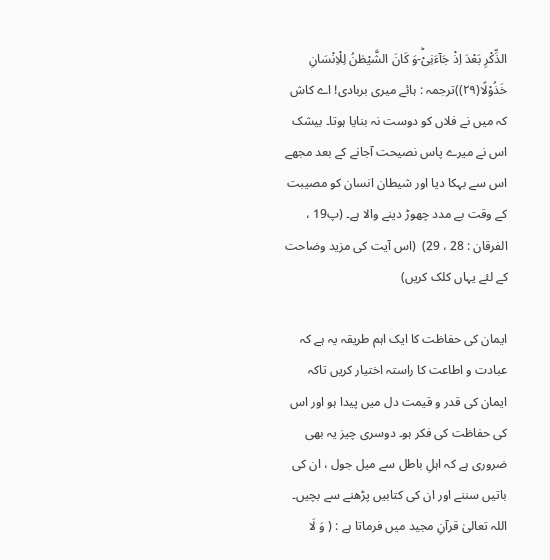الذِّكْرِ بَعْدَ اِذْ جَآءَنِیْؕ-وَ كَانَ الشَّیْطٰنُ لِلْاِنْسَانِ خَذُوْلًا(۲۹))ترجمہ : ہائے میری بربادی! اے کاش کہ میں نے فلاں کو دوست نہ بنایا ہوتا۔ بیشک اس نے میرے پاس نصیحت آجانے کے بعد مجھے اس سے بہکا دیا اور شیطان انسان کو مصیبت کے وقت بے مدد چھوڑ دینے والا ہے۔ (پ19 ، الفرقان : 28 ، 29)  (اس آیت کی مزید وضاحت کے لئے یہاں کلک کریں)

ایمان کی حفاظت کا ایک اہم طریقہ یہ ہے کہ عبادت و اطاعت کا راستہ اختیار کریں تاکہ ایمان کی قدر و قیمت دل میں پیدا ہو اور اس کی حفاظت کی فکر ہو۔ دوسری چیز یہ بھی ضروری ہے کہ اہلِ باطل سے میل جول ، ان کی باتیں سننے اور ان کی کتابیں پڑھنے سے بچیں۔ اللہ تعالیٰ قرآنِ مجید میں فرماتا ہے : ( وَ لَا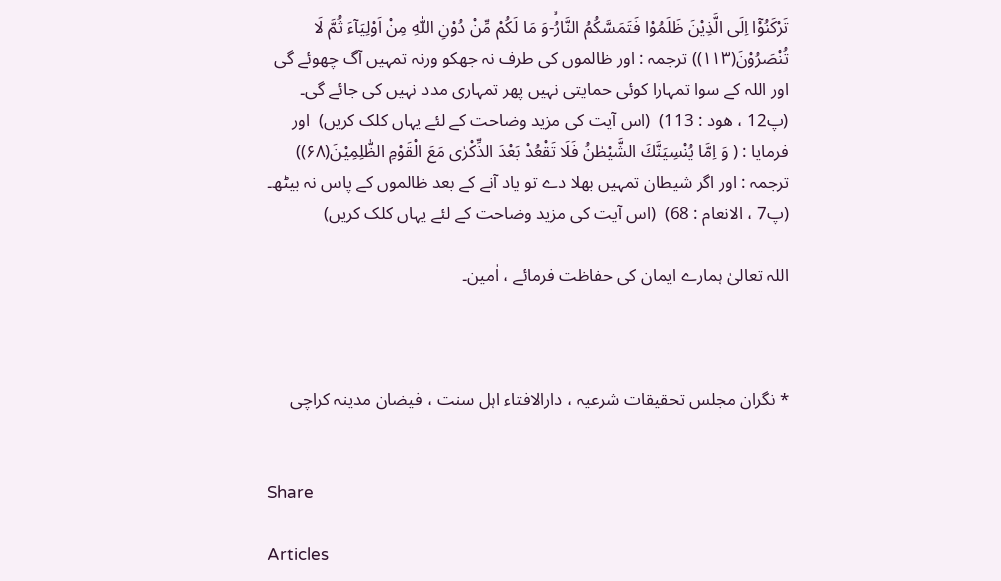تَرْكَنُوْۤا اِلَى الَّذِیْنَ ظَلَمُوْا فَتَمَسَّكُمُ النَّارُۙ-وَ مَا لَكُمْ مِّنْ دُوْنِ اللّٰهِ مِنْ اَوْلِیَآءَ ثُمَّ لَا تُنْصَرُوْنَ(۱۱۳)) ترجمہ : اور ظالموں کی طرف نہ جھکو ورنہ تمہیں آگ چھوئے گی اور اللہ کے سوا تمہارا کوئی حمایتی نہیں پھر تمہاری مدد نہیں کی جائے گی۔ (پ12 ، ھود : 113)  (اس آیت کی مزید وضاحت کے لئے یہاں کلک کریں)  اور فرمایا : ( وَ اِمَّا یُنْسِیَنَّكَ الشَّیْطٰنُ فَلَا تَقْعُدْ بَعْدَ الذِّكْرٰى مَعَ الْقَوْمِ الظّٰلِمِیْنَ(۶۸)) ترجمہ : اور اگر شیطان تمہیں بھلا دے تو یاد آنے کے بعد ظالموں کے پاس نہ بیٹھ۔ (پ7 ، الانعام : 68)  (اس آیت کی مزید وضاحت کے لئے یہاں کلک کریں)

اللہ تعالیٰ ہمارے ایمان کی حفاظت فرمائے ، اٰمین۔



* نگران مجلس تحقیقات شرعیہ ، دارالافتاء اہل سنت ، فیضان مدینہ کراچی


Share

Articles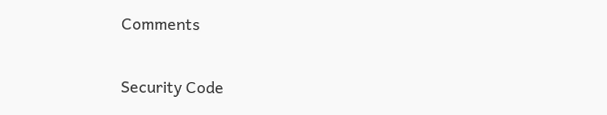Comments


Security Code